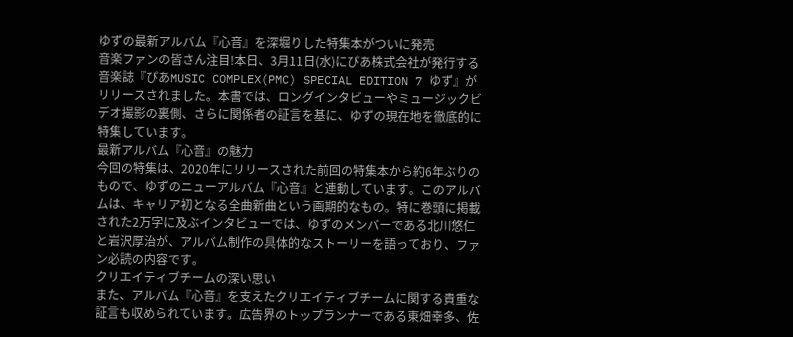ゆずの最新アルバム『心音』を深堀りした特集本がついに発売
音楽ファンの皆さん注目!本日、3月11日(水)にぴあ株式会社が発行する音楽誌『ぴあMUSIC COMPLEX(PMC) SPECIAL EDITION 7 ゆず』がリリースされました。本書では、ロングインタビューやミュージックビデオ撮影の裏側、さらに関係者の証言を基に、ゆずの現在地を徹底的に特集しています。
最新アルバム『心音』の魅力
今回の特集は、2020年にリリースされた前回の特集本から約6年ぶりのもので、ゆずのニューアルバム『心音』と連動しています。このアルバムは、キャリア初となる全曲新曲という画期的なもの。特に巻頭に掲載された2万字に及ぶインタビューでは、ゆずのメンバーである北川悠仁と岩沢厚治が、アルバム制作の具体的なストーリーを語っており、ファン必読の内容です。
クリエイティブチームの深い思い
また、アルバム『心音』を支えたクリエイティブチームに関する貴重な証言も収められています。広告界のトップランナーである東畑幸多、佐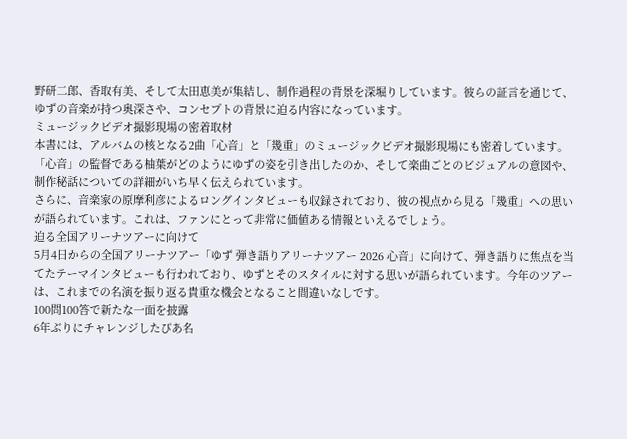野研二郎、香取有美、そして太田恵美が集結し、制作過程の背景を深堀りしています。彼らの証言を通じて、ゆずの音楽が持つ奥深さや、コンセプトの背景に迫る内容になっています。
ミュージックビデオ撮影現場の密着取材
本書には、アルバムの核となる2曲「心音」と「幾重」のミュージックビデオ撮影現場にも密着しています。「心音」の監督である柚葉がどのようにゆずの姿を引き出したのか、そして楽曲ごとのビジュアルの意図や、制作秘話についての詳細がいち早く伝えられています。
さらに、音楽家の原摩利彦によるロングインタビューも収録されており、彼の視点から見る「幾重」への思いが語られています。これは、ファンにとって非常に価値ある情報といえるでしょう。
迫る全国アリーナツアーに向けて
5月4日からの全国アリーナツアー「ゆず 弾き語りアリーナツアー 2026 心音」に向けて、弾き語りに焦点を当てたテーマインタビューも行われており、ゆずとそのスタイルに対する思いが語られています。今年のツアーは、これまでの名演を振り返る貴重な機会となること間違いなしです。
100問100答で新たな一面を披露
6年ぶりにチャレンジしたぴあ名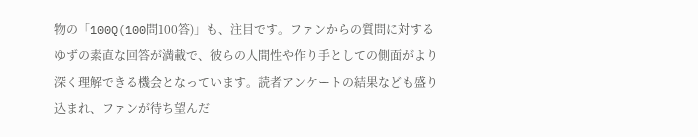物の「100Q(100問100答)」も、注目です。ファンからの質問に対するゆずの素直な回答が満載で、彼らの人間性や作り手としての側面がより深く理解できる機会となっています。読者アンケートの結果なども盛り込まれ、ファンが待ち望んだ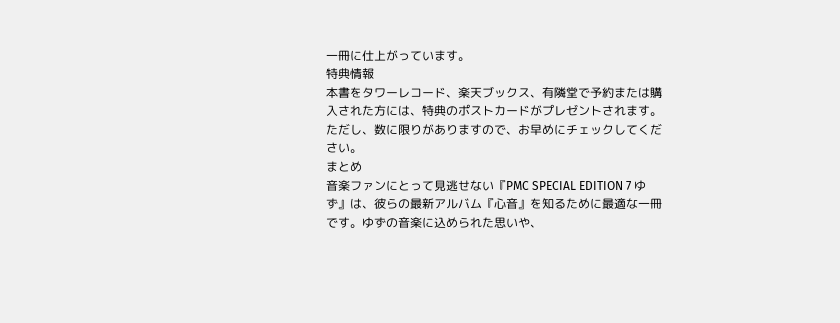一冊に仕上がっています。
特典情報
本書をタワーレコード、楽天ブックス、有隣堂で予約または購入された方には、特典のポストカードがプレゼントされます。ただし、数に限りがありますので、お早めにチェックしてください。
まとめ
音楽ファンにとって見逃せない『PMC SPECIAL EDITION 7 ゆず』は、彼らの最新アルバム『心音』を知るために最適な一冊です。ゆずの音楽に込められた思いや、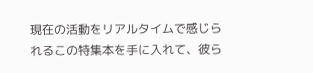現在の活動をリアルタイムで感じられるこの特集本を手に入れて、彼ら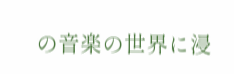の音楽の世界に浸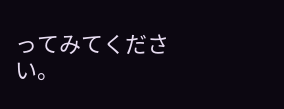ってみてください。